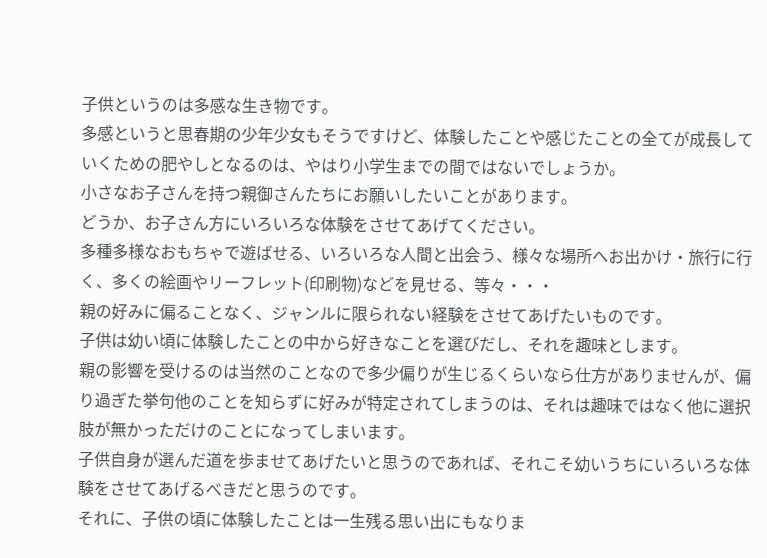子供というのは多感な生き物です。
多感というと思春期の少年少女もそうですけど、体験したことや感じたことの全てが成長していくための肥やしとなるのは、やはり小学生までの間ではないでしょうか。
小さなお子さんを持つ親御さんたちにお願いしたいことがあります。
どうか、お子さん方にいろいろな体験をさせてあげてください。
多種多様なおもちゃで遊ばせる、いろいろな人間と出会う、様々な場所へお出かけ・旅行に行く、多くの絵画やリーフレット(印刷物)などを見せる、等々・・・
親の好みに偏ることなく、ジャンルに限られない経験をさせてあげたいものです。
子供は幼い頃に体験したことの中から好きなことを選びだし、それを趣味とします。
親の影響を受けるのは当然のことなので多少偏りが生じるくらいなら仕方がありませんが、偏り過ぎた挙句他のことを知らずに好みが特定されてしまうのは、それは趣味ではなく他に選択肢が無かっただけのことになってしまいます。
子供自身が選んだ道を歩ませてあげたいと思うのであれば、それこそ幼いうちにいろいろな体験をさせてあげるべきだと思うのです。
それに、子供の頃に体験したことは一生残る思い出にもなりま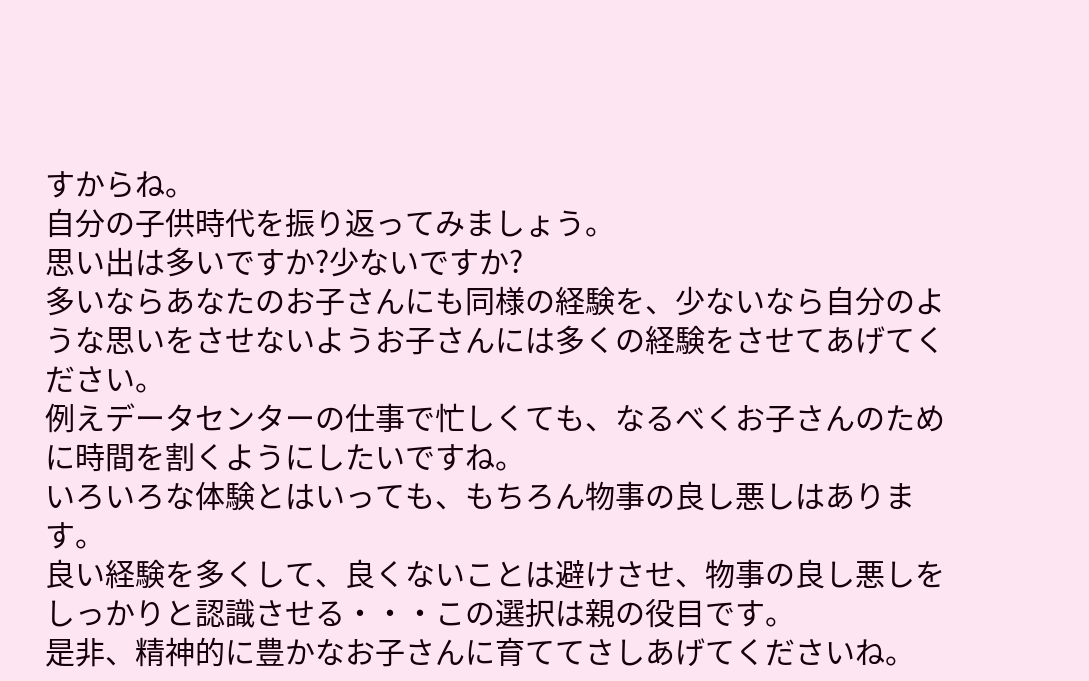すからね。
自分の子供時代を振り返ってみましょう。
思い出は多いですか?少ないですか?
多いならあなたのお子さんにも同様の経験を、少ないなら自分のような思いをさせないようお子さんには多くの経験をさせてあげてください。
例えデータセンターの仕事で忙しくても、なるべくお子さんのために時間を割くようにしたいですね。
いろいろな体験とはいっても、もちろん物事の良し悪しはあります。
良い経験を多くして、良くないことは避けさせ、物事の良し悪しをしっかりと認識させる・・・この選択は親の役目です。
是非、精神的に豊かなお子さんに育ててさしあげてくださいね。